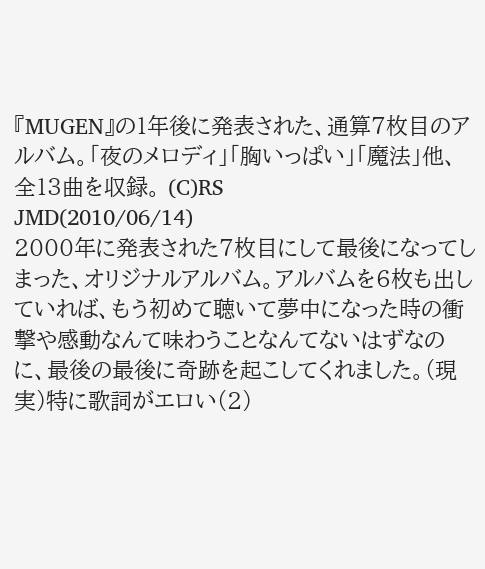『MUGEN』の1年後に発表された、通算7枚目のアルバム。「夜のメロディ」「胸いっぱい」「魔法」他、全13曲を収録。 (C)RS
JMD(2010/06/14)
2000年に発表された7枚目にして最後になってしまった、オリジナルアルバム。アルバムを6枚も出していれば、もう初めて聴いて夢中になった時の衝撃や感動なんて味わうことなんてないはずなのに、最後の最後に奇跡を起こしてくれました。(現実)特に歌詞がエロい(2)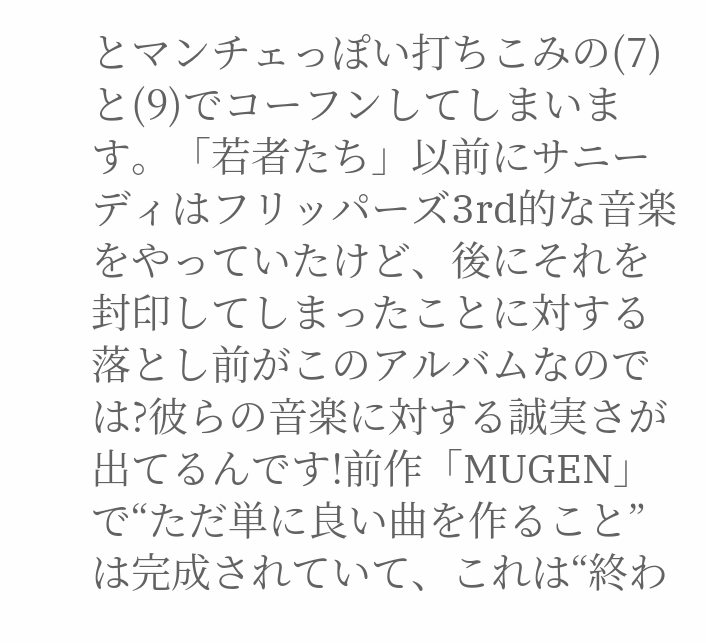とマンチェっぽい打ちこみの(7)と(9)でコーフンしてしまいます。「若者たち」以前にサニーディはフリッパーズ3rd的な音楽をやっていたけど、後にそれを封印してしまったことに対する落とし前がこのアルバムなのでは?彼らの音楽に対する誠実さが出てるんです!前作「MUGEN」で“ただ単に良い曲を作ること”は完成されていて、これは“終わ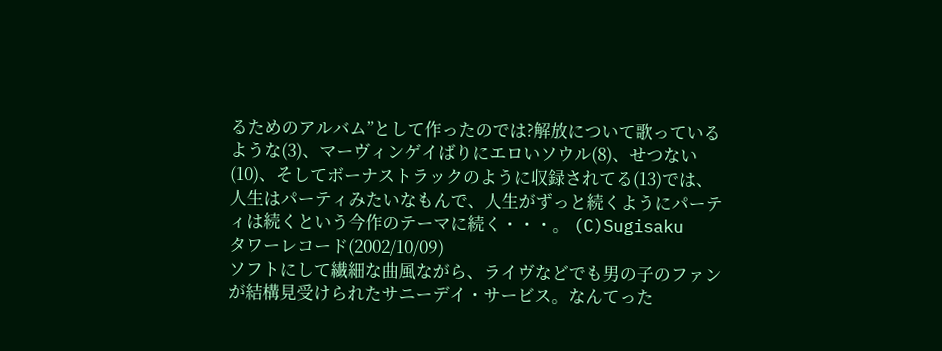るためのアルバム”として作ったのでは?解放について歌っているような(3)、マーヴィンゲイばりにエロいソウル(8)、せつない(10)、そしてボーナストラックのように収録されてる(13)では、人生はパーティみたいなもんで、人生がずっと続くようにパーティは続くという今作のテーマに続く・・・。 (C)Sugisaku
タワーレコード(2002/10/09)
ソフトにして繊細な曲風ながら、ライヴなどでも男の子のファンが結構見受けられたサニーデイ・サービス。なんてった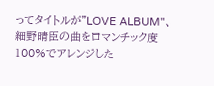ってタイトルが"LOVE ALBUM"、細野晴臣の曲をロマンチック度100%でアレンジした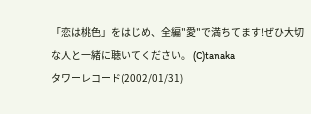「恋は桃色」をはじめ、全編"愛"で満ちてます!ぜひ大切な人と一緒に聴いてください。 (C)tanaka
タワーレコード(2002/01/31)